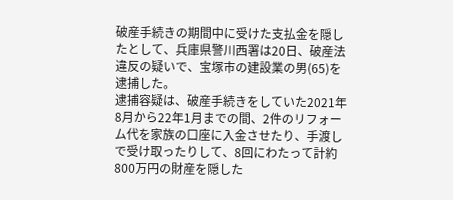破産手続きの期間中に受けた支払金を隠したとして、兵庫県警川西署は20日、破産法違反の疑いで、宝塚市の建設業の男(65)を逮捕した。
逮捕容疑は、破産手続きをしていた2021年8月から22年1月までの間、2件のリフォーム代を家族の口座に入金させたり、手渡しで受け取ったりして、8回にわたって計約800万円の財産を隠した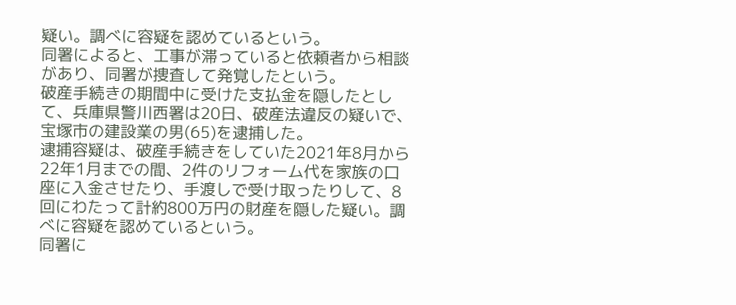疑い。調べに容疑を認めているという。
同署によると、工事が滞っていると依頼者から相談があり、同署が捜査して発覚したという。
破産手続きの期間中に受けた支払金を隠したとして、兵庫県警川西署は20日、破産法違反の疑いで、宝塚市の建設業の男(65)を逮捕した。
逮捕容疑は、破産手続きをしていた2021年8月から22年1月までの間、2件のリフォーム代を家族の口座に入金させたり、手渡しで受け取ったりして、8回にわたって計約800万円の財産を隠した疑い。調べに容疑を認めているという。
同署に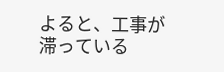よると、工事が滞っている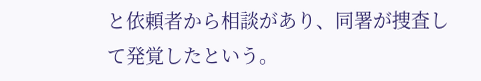と依頼者から相談があり、同署が捜査して発覚したという。